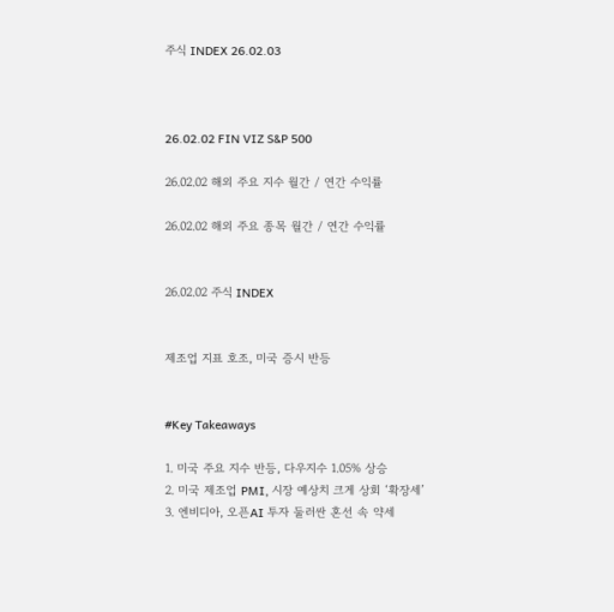주식 INDEX 26.02.03



26.02.02 FIN VIZ S&P 500

26.02.02 해외 주요 지수 월간 / 연간 수익률

26.02.02 해외 주요 종목 월간 / 연간 수익률


26.02.02 주식 INDEX


제조업 지표 호조, 미국 증시 반등


#Key Takeaways

1. 미국 주요 지수 반등, 다우지수 1.05% 상승
2. 미국 제조업 PMI, 시장 예상치 크게 상회 ‘확장세’
3. 엔비디아, 오픈AI 투자 둘러싼 혼선 속 약세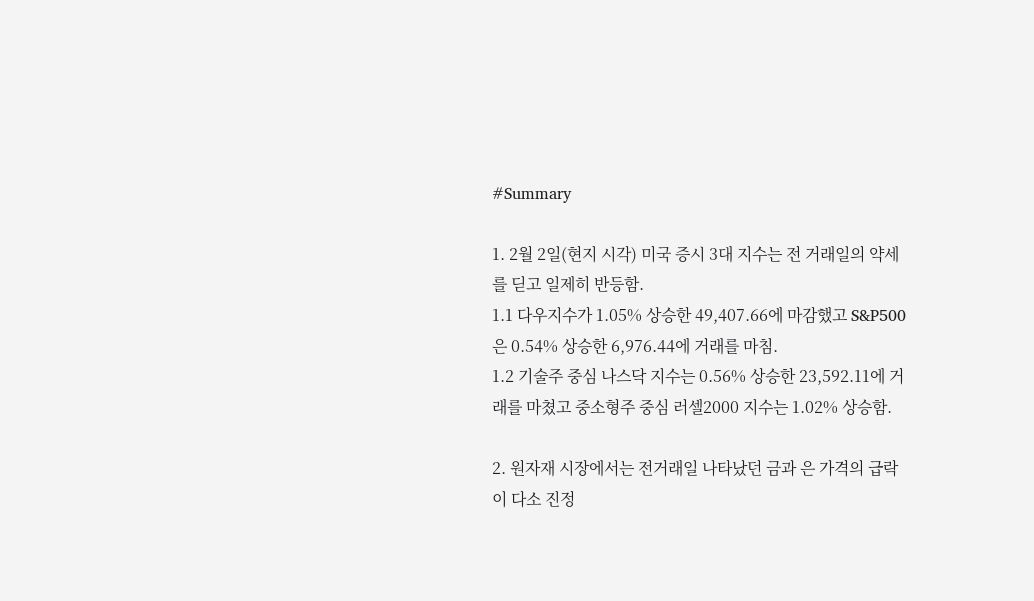#Summary

1. 2월 2일(현지 시각) 미국 증시 3대 지수는 전 거래일의 약세를 딛고 일제히 반등함.
1.1 다우지수가 1.05% 상승한 49,407.66에 마감했고 S&P500은 0.54% 상승한 6,976.44에 거래를 마침.
1.2 기술주 중심 나스닥 지수는 0.56% 상승한 23,592.11에 거래를 마쳤고 중소형주 중심 러셀2000 지수는 1.02% 상승함.

2. 원자재 시장에서는 전거래일 나타났던 금과 은 가격의 급락이 다소 진정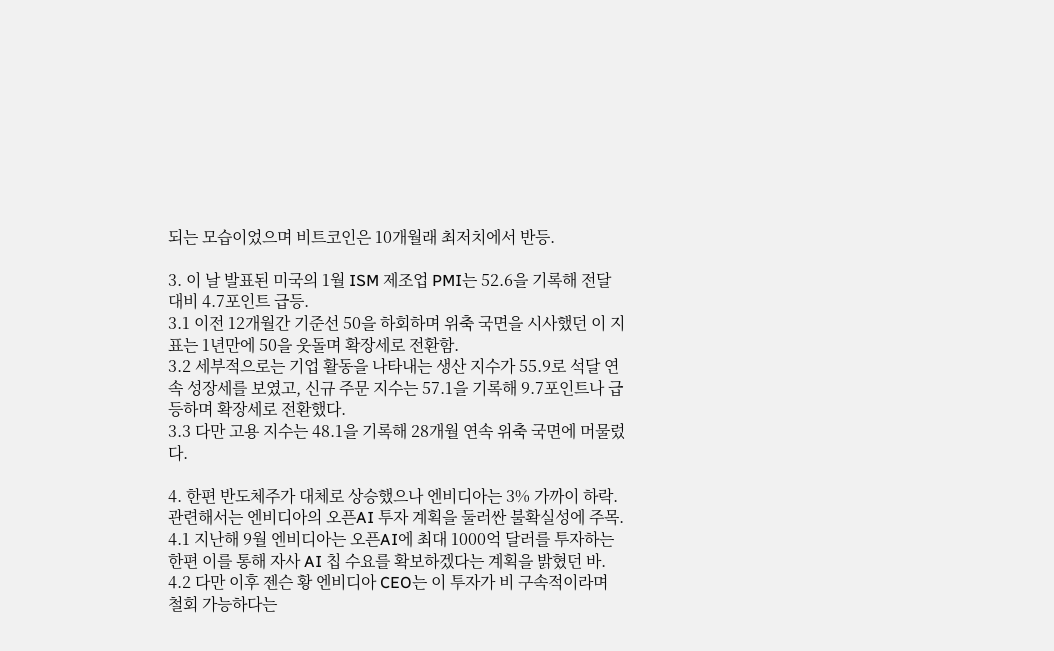되는 모습이었으며 비트코인은 10개월래 최저치에서 반등.

3. 이 날 발표된 미국의 1월 ISM 제조업 PMI는 52.6을 기록해 전달 대비 4.7포인트 급등.
3.1 이전 12개월간 기준선 50을 하회하며 위축 국면을 시사했던 이 지표는 1년만에 50을 웃돌며 확장세로 전환함.
3.2 세부적으로는 기업 활동을 나타내는 생산 지수가 55.9로 석달 연속 성장세를 보였고, 신규 주문 지수는 57.1을 기록해 9.7포인트나 급등하며 확장세로 전환했다.
3.3 다만 고용 지수는 48.1을 기록해 28개월 연속 위축 국면에 머물렀다.

4. 한편 반도체주가 대체로 상승했으나 엔비디아는 3% 가까이 하락. 관련해서는 엔비디아의 오픈AI 투자 계획을 둘러싼 불확실성에 주목.
4.1 지난해 9월 엔비디아는 오픈AI에 최대 1000억 달러를 투자하는 한편 이를 통해 자사 AI 칩 수요를 확보하겠다는 계획을 밝혔던 바.
4.2 다만 이후 젠슨 황 엔비디아 CEO는 이 투자가 비 구속적이라며 철회 가능하다는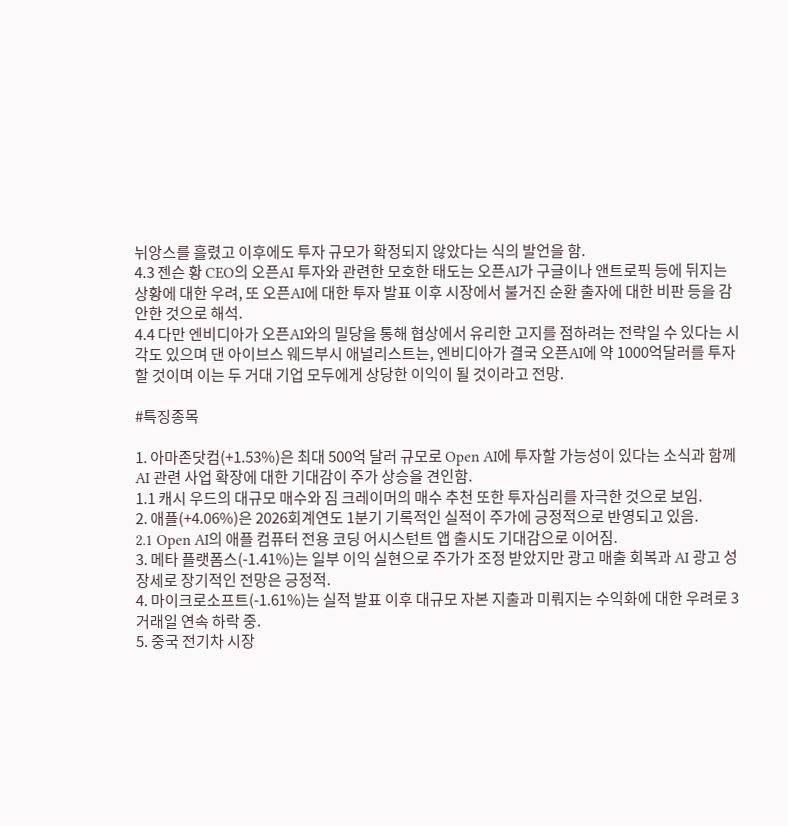뉘앙스를 흘렸고 이후에도 투자 규모가 확정되지 않았다는 식의 발언을 함.
4.3 젠슨 황 CEO의 오픈AI 투자와 관련한 모호한 태도는 오픈AI가 구글이나 앤트로픽 등에 뒤지는 상황에 대한 우려, 또 오픈AI에 대한 투자 발표 이후 시장에서 불거진 순환 출자에 대한 비판 등을 감안한 것으로 해석.
4.4 다만 엔비디아가 오픈AI와의 밀당을 통해 협상에서 유리한 고지를 점하려는 전략일 수 있다는 시각도 있으며 댄 아이브스 웨드부시 애널리스트는, 엔비디아가 결국 오픈AI에 약 1000억달러를 투자할 것이며 이는 두 거대 기업 모두에게 상당한 이익이 될 것이라고 전망.

#특징종목

1. 아마존닷컴(+1.53%)은 최대 500억 달러 규모로 Open AI에 투자할 가능성이 있다는 소식과 함께 AI 관련 사업 확장에 대한 기대감이 주가 상승을 견인함.
1.1 캐시 우드의 대규모 매수와 짐 크레이머의 매수 추천 또한 투자심리를 자극한 것으로 보임.
2. 애플(+4.06%)은 2026회계연도 1분기 기록적인 실적이 주가에 긍정적으로 반영되고 있음.
2.1 Open AI의 애플 컴퓨터 전용 코딩 어시스턴트 앱 출시도 기대감으로 이어짐.
3. 메타 플랫폼스(-1.41%)는 일부 이익 실현으로 주가가 조정 받았지만 광고 매출 회복과 AI 광고 성장세로 장기적인 전망은 긍정적.
4. 마이크로소프트(-1.61%)는 실적 발표 이후 대규모 자본 지출과 미뤄지는 수익화에 대한 우려로 3거래일 연속 하락 중.
5. 중국 전기차 시장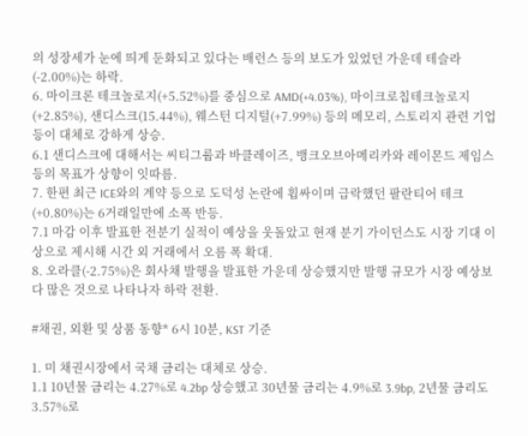의 성장세가 눈에 띄게 둔화되고 있다는 배런스 등의 보도가 있었던 가운데 테슬라(-2.00%)는 하락.
6. 마이크론 테크놀로지(+5.52%)를 중심으로 AMD(+4.03%), 마이크로칩테크놀로지(+2.85%), 샌디스크(15.44%), 웨스턴 디지털(+7.99%) 등의 메모리, 스토리지 관련 기업 등이 대체로 강하게 상승.
6.1 샌디스크에 대해서는 씨티그룹과 바클레이즈, 뱅크오브아메리카와 레이몬드 제임스 등의 목표가 상향이 잇따름.
7. 한편 최근 ICE와의 계약 등으로 도덕성 논란에 휩싸이며 급락했던 팔란티어 테크(+0.80%)는 6거래일만에 소폭 반등.
7.1 마감 이후 발표한 전분기 실적이 예상을 웃돌았고 현재 분기 가이던스도 시장 기대 이상으로 제시해 시간 외 거래에서 오름 폭 확대.
8. 오라클(-2.75%)은 회사채 발행을 발표한 가운데 상승했지만 발행 규모가 시장 예상보다 많은 것으로 나타나자 하락 전환.

#채권, 외환 및 상품 동향* 6시 10분, KST 기준

1. 미 채권시장에서 국채 금리는 대체로 상승.
1.1 10년물 금리는 4.27%로 4.2bp 상승했고 30년물 금리는 4.9%로 3.9bp, 2년물 금리도 3.57%로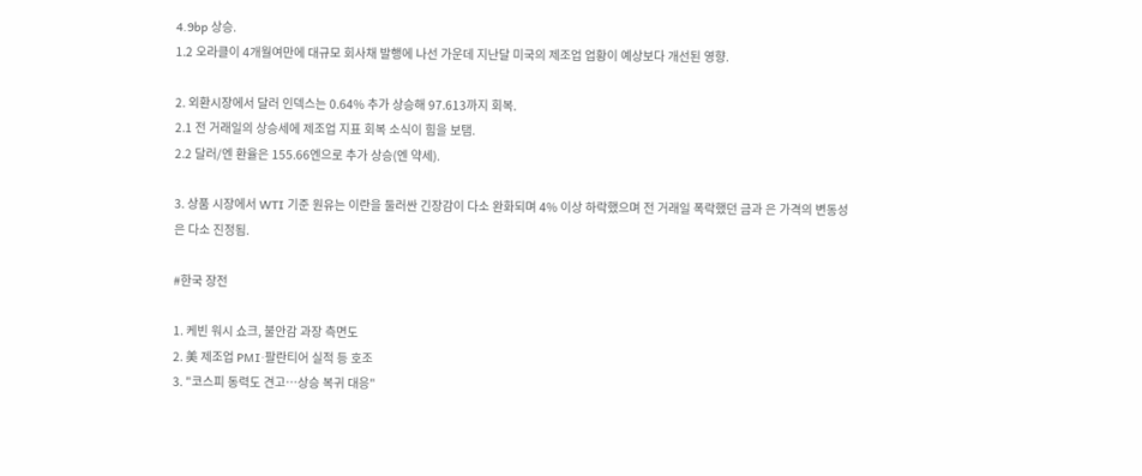4.9bp 상승.
1.2 오라클이 4개월여만에 대규모 회사채 발행에 나선 가운데 지난달 미국의 제조업 업황이 예상보다 개선된 영향.

2. 외환시장에서 달러 인덱스는 0.64% 추가 상승해 97.613까지 회복.
2.1 전 거래일의 상승세에 제조업 지표 회복 소식이 힘을 보탬.
2.2 달러/엔 환율은 155.66엔으로 추가 상승(엔 약세).

3. 상품 시장에서 WTI 기준 원유는 이란을 둘러싼 긴장감이 다소 완화되며 4% 이상 하락했으며 전 거래일 폭락했던 금과 은 가격의 변동성은 다소 진정됨.

#한국 장전

1. 케빈 워시 쇼크, 불안감 과장 측면도
2. 美 제조업 PMI·팔란티어 실적 등 호조
3. "코스피 동력도 견고…상승 복귀 대응"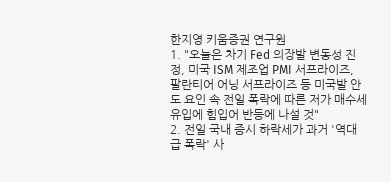한지영 키움증권 연구원
1. "오늘은 차기 Fed 의장발 변동성 진정, 미국 ISM 제조업 PMI 서프라이즈, 팔란티어 어닝 서프라이즈 등 미국발 안도 요인 속 전일 폭락에 따른 저가 매수세 유입에 힘입어 반등에 나설 것"
2. 전일 국내 증시 하락세가 과거 '역대급 폭락' 사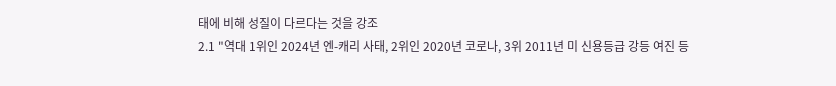태에 비해 성질이 다르다는 것을 강조
2.1 "역대 1위인 2024년 엔-캐리 사태, 2위인 2020년 코로나, 3위 2011년 미 신용등급 강등 여진 등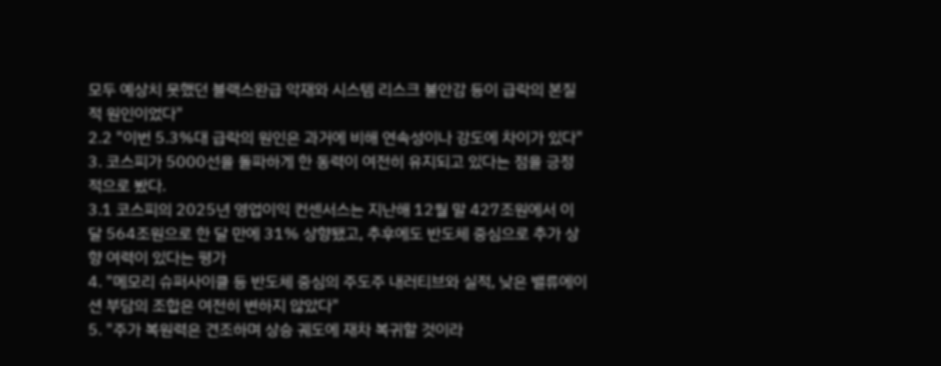모두 예상치 못했던 블랙스완급 악재와 시스템 리스크 불안감 등이 급락의 본질적 원인이었다"
2.2 "이번 5.3%대 급락의 원인은 과거에 비해 연속성이나 강도에 차이가 있다"
3. 코스피가 5000선을 돌파하게 한 동력이 여전히 유지되고 있다는 점을 긍정적으로 봤다.
3.1 코스피의 2025년 영업이익 컨센서스는 지난해 12월 말 427조원에서 이달 564조원으로 한 달 만에 31% 상향됐고, 추후에도 반도체 중심으로 추가 상향 여력이 있다는 평가
4. "메모리 슈퍼사이클 등 반도체 중심의 주도주 내러티브와 실적, 낮은 밸류에이션 부담의 조합은 여전히 변하지 않았다"
5. "주가 복원력은 견조하며 상승 궤도에 재차 복귀할 것이라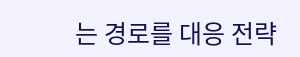는 경로를 대응 전략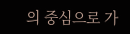의 중심으로 가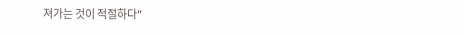져가는 것이 적절하다"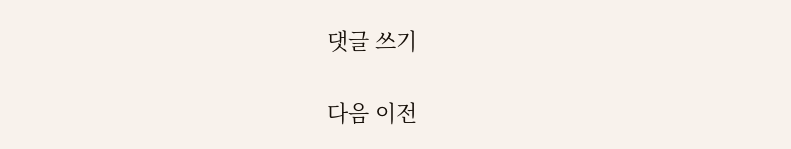댓글 쓰기

다음 이전